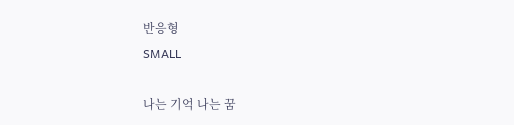반응형
SMALL

나는 기억 나는 꿈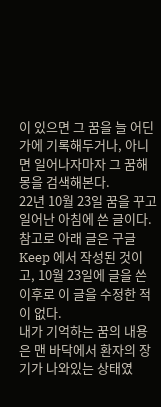이 있으면 그 꿈을 늘 어딘가에 기록해두거나, 아니면 일어나자마자 그 꿈해몽을 검색해본다.
22년 10월 23일 꿈을 꾸고 일어난 아침에 쓴 글이다. 참고로 아래 글은 구글 Keep 에서 작성된 것이고, 10월 23일에 글을 쓴 이후로 이 글을 수정한 적이 없다.
내가 기억하는 꿈의 내용은 맨 바닥에서 환자의 장기가 나와있는 상태였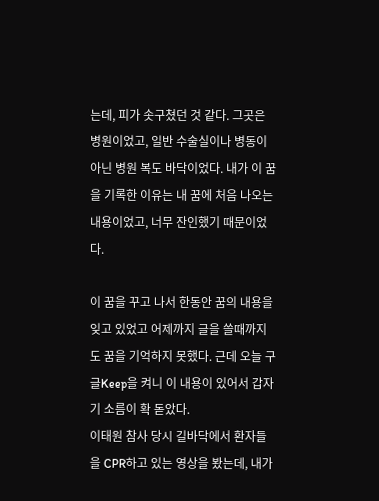는데, 피가 솟구쳤던 것 같다. 그곳은 병원이었고, 일반 수술실이나 병동이 아닌 병원 복도 바닥이었다. 내가 이 꿈을 기록한 이유는 내 꿈에 처음 나오는 내용이었고, 너무 잔인했기 때문이었다.

이 꿈을 꾸고 나서 한동안 꿈의 내용을 잊고 있었고 어제까지 글을 쓸때까지도 꿈을 기억하지 못했다. 근데 오늘 구글Keep을 켜니 이 내용이 있어서 갑자기 소름이 확 돋았다.
이태원 참사 당시 길바닥에서 환자들을 CPR하고 있는 영상을 봤는데, 내가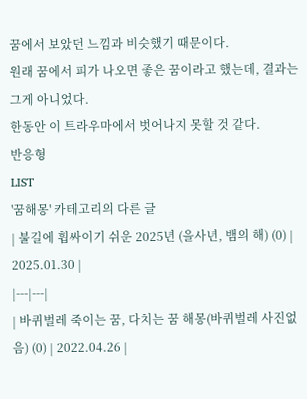꿈에서 보았던 느낌과 비슷했기 때문이다.
원래 꿈에서 피가 나오면 좋은 꿈이라고 했는데, 결과는 그게 아니었다.
한동안 이 트라우마에서 벗어나지 못할 것 같다.
반응형
LIST
'꿈해몽' 카테고리의 다른 글
| 불길에 휩싸이기 쉬운 2025년 (을사년, 뱀의 해) (0) | 2025.01.30 |
|---|---|
| 바퀴벌레 죽이는 꿈, 다치는 꿈 해몽(바퀴벌레 사진없음) (0) | 2022.04.26 |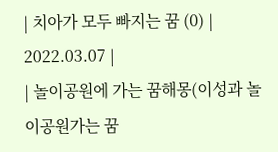| 치아가 모두 빠지는 꿈 (0) | 2022.03.07 |
| 놀이공원에 가는 꿈해몽(이성과 놀이공원가는 꿈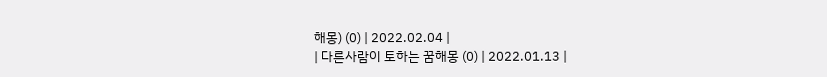해몽) (0) | 2022.02.04 |
| 다른사람이 토하는 꿈해몽 (0) | 2022.01.13 |